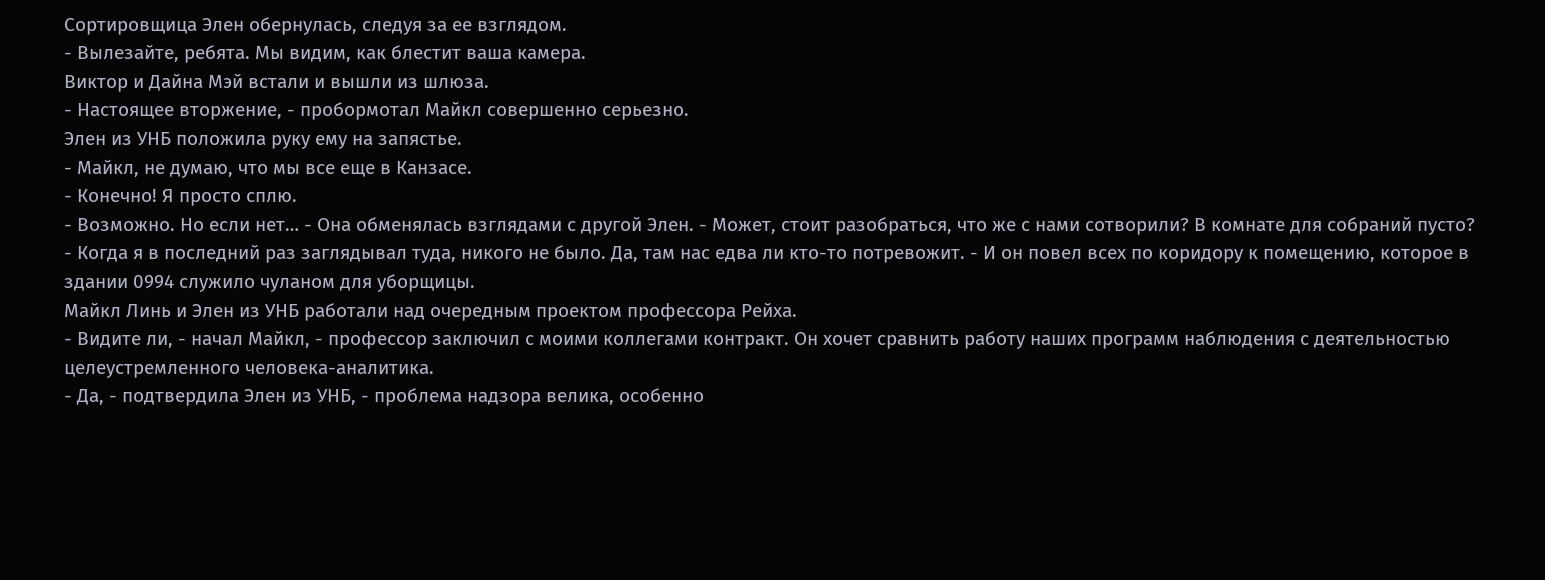Сортировщица Элен обернулась, следуя за ее взглядом.
- Вылезайте, ребята. Мы видим, как блестит ваша камера.
Виктор и Дайна Мэй встали и вышли из шлюза.
- Настоящее вторжение, - пробормотал Майкл совершенно серьезно.
Элен из УНБ положила руку ему на запястье.
- Майкл, не думаю, что мы все еще в Канзасе.
- Конечно! Я просто сплю.
- Возможно. Но если нет… - Она обменялась взглядами с другой Элен. - Может, стоит разобраться, что же с нами сотворили? В комнате для собраний пусто?
- Когда я в последний раз заглядывал туда, никого не было. Да, там нас едва ли кто-то потревожит. - И он повел всех по коридору к помещению, которое в здании 0994 служило чуланом для уборщицы.
Майкл Линь и Элен из УНБ работали над очередным проектом профессора Рейха.
- Видите ли, - начал Майкл, - профессор заключил с моими коллегами контракт. Он хочет сравнить работу наших программ наблюдения с деятельностью целеустремленного человека-аналитика.
- Да, - подтвердила Элен из УНБ, - проблема надзора велика, особенно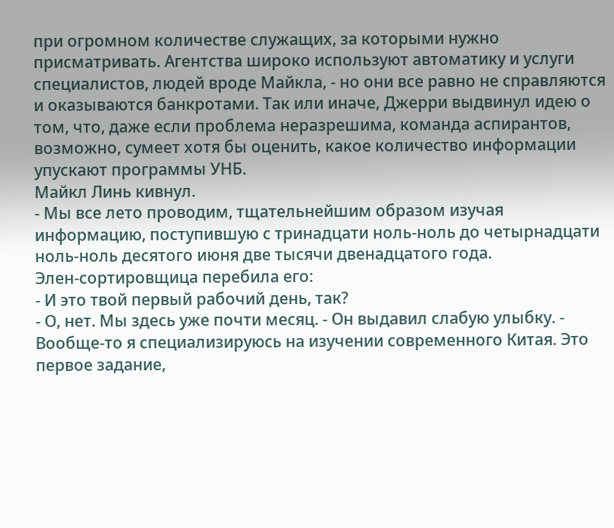при огромном количестве служащих, за которыми нужно присматривать. Агентства широко используют автоматику и услуги специалистов, людей вроде Майкла, - но они все равно не справляются и оказываются банкротами. Так или иначе, Джерри выдвинул идею о том, что, даже если проблема неразрешима, команда аспирантов, возможно, сумеет хотя бы оценить, какое количество информации упускают программы УНБ.
Майкл Линь кивнул.
- Мы все лето проводим, тщательнейшим образом изучая информацию, поступившую с тринадцати ноль-ноль до четырнадцати ноль-ноль десятого июня две тысячи двенадцатого года.
Элен-сортировщица перебила его:
- И это твой первый рабочий день, так?
- О, нет. Мы здесь уже почти месяц. - Он выдавил слабую улыбку. - Вообще-то я специализируюсь на изучении современного Китая. Это первое задание,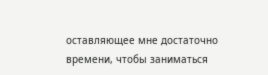оставляющее мне достаточно времени, чтобы заниматься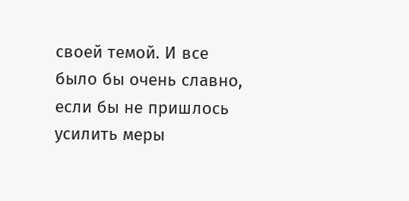своей темой. И все было бы очень славно, если бы не пришлось усилить меры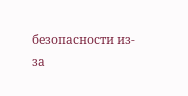безопасности из-за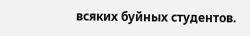всяких буйных студентов.